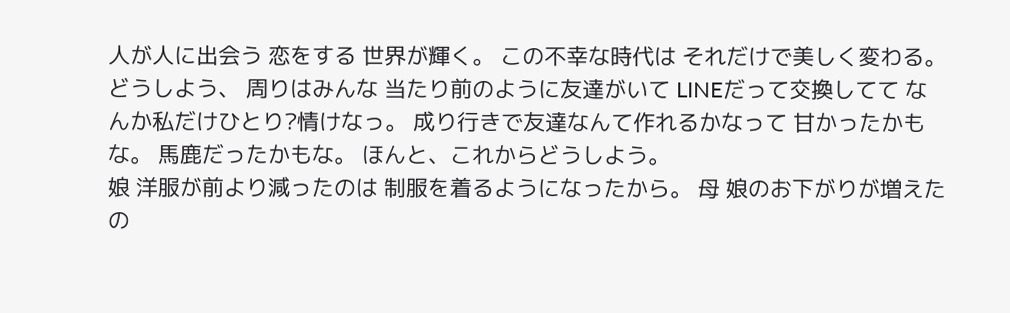人が人に出会う 恋をする 世界が輝く。 この不幸な時代は それだけで美しく変わる。
どうしよう、 周りはみんな 当たり前のように友達がいて LINEだって交換してて なんか私だけひとり?情けなっ。 成り行きで友達なんて作れるかなって 甘かったかもな。 馬鹿だったかもな。 ほんと、これからどうしよう。
娘 洋服が前より減ったのは 制服を着るようになったから。 母 娘のお下がりが増えたの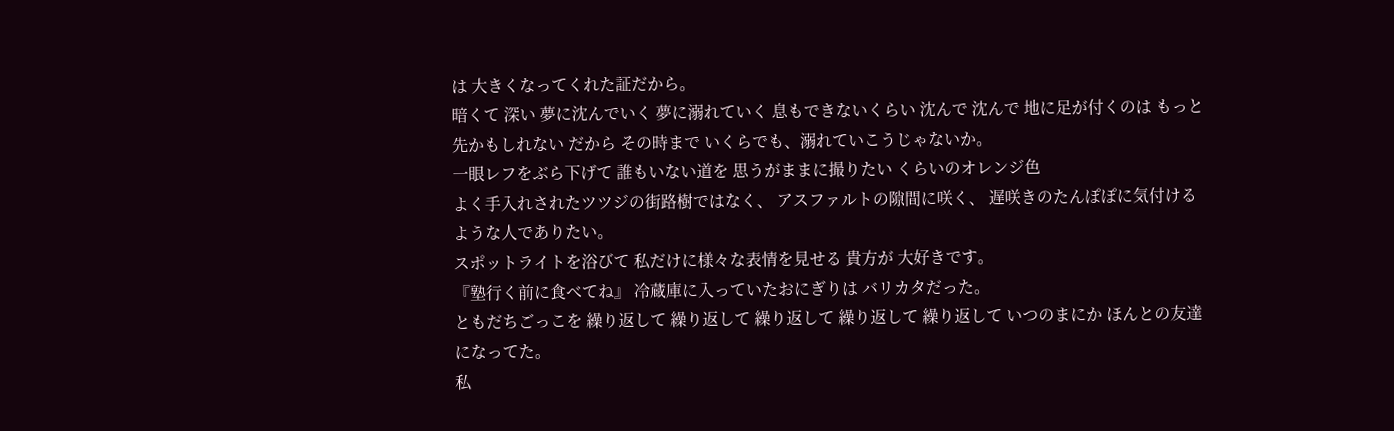は 大きくなってくれた証だから。
暗くて 深い 夢に沈んでいく 夢に溺れていく 息もできないくらい 沈んで 沈んで 地に足が付くのは もっと先かもしれない だから その時まで いくらでも、溺れていこうじゃないか。
一眼レフをぶら下げて 誰もいない道を 思うがままに撮りたい くらいのオレンジ色
よく手入れされたツツジの街路樹ではなく、 アスファルトの隙間に咲く、 遅咲きのたんぽぽに気付けるような人でありたい。
スポットライトを浴びて 私だけに様々な表情を見せる 貴方が 大好きです。
『塾行く前に食べてね』 冷蔵庫に入っていたおにぎりは バリカタだった。
ともだちごっこを 繰り返して 繰り返して 繰り返して 繰り返して 繰り返して いつのまにか ほんとの友達になってた。
私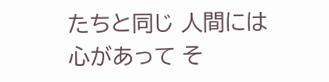たちと同じ 人間には心があって そ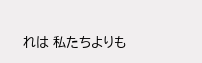れは 私たちよりも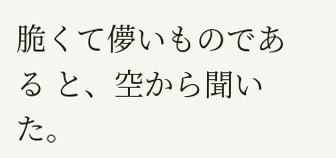脆くて儚いものである と、空から聞いた。